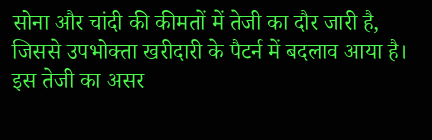सोना और चांदी की कीमतों में तेजी का दौर जारी है, जिससे उपभोक्ता खरीदारी के पैटर्न में बदलाव आया है। इस तेजी का असर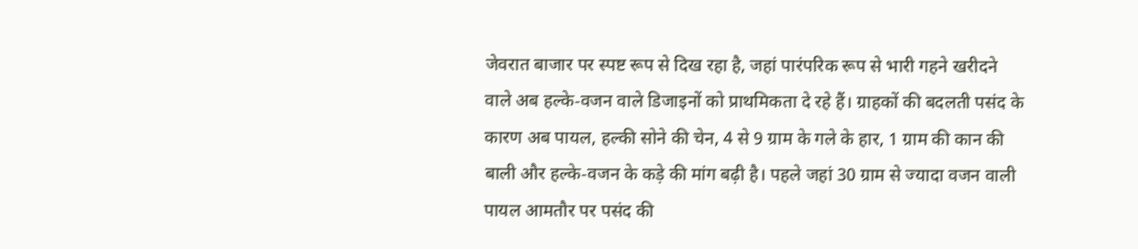जेवरात बाजार पर स्पष्ट रूप से दिख रहा है, जहां पारंपरिक रूप से भारी गहने खरीदने वाले अब हल्के‑वजन वाले डिजाइनों को प्राथमिकता दे रहे हैं। ग्राहकों की बदलती पसंद के कारण अब पायल, हल्की सोने की चेन, 4 से 9 ग्राम के गले के हार, 1 ग्राम की कान की बाली और हल्के‑वजन के कड़े की मांग बढ़ी है। पहले जहां 30 ग्राम से ज्यादा वजन वाली पायल आमतौर पर पसंद की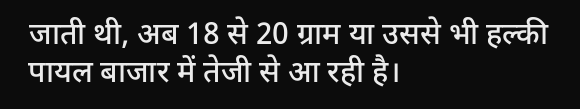जाती थी, अब 18 से 20 ग्राम या उससे भी हल्की पायल बाजार में तेजी से आ रही है।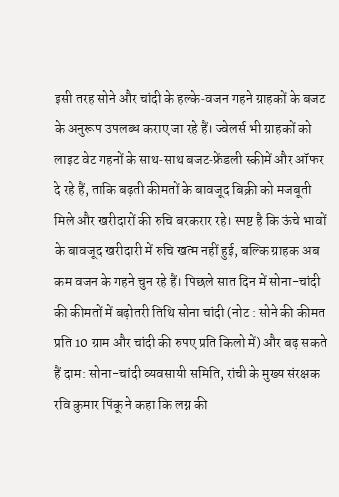इसी तरह सोने और चांदी के हल्के‑वजन गहने ग्राहकों के बजट के अनुरूप उपलब्ध कराए जा रहे हैं। ज्वेलर्स भी ग्राहकों को लाइट वेट गहनों के साथ‑साथ बजट‑फ्रेंडली स्कीमें और ऑफर दे रहे हैं, ताकि बढ़ती कीमतों के बावजूद बिक्री को मजबूती मिले और खरीदारों की रुचि बरकरार रहे। स्पष्ट है कि ऊंचे भावों के बावजूद खरीदारी में रुचि खत्म नहीं हुई, बल्कि ग्राहक अब कम वजन के गहने चुन रहे हैं। पिछले सात दिन में सोना-चांदी की कीमतों में बढ़ोतरी तिथि सोना चांदी (नोट : सोने की कीमत प्रति 10 ग्राम और चांदी की रुपए प्रति किलो में) और बढ़ सकते हैं दाम: सोना-चांदी व्यवसायी समिति, रांची के मुख्य संरक्षक रवि कुमार पिंकू ने कहा कि लग्न की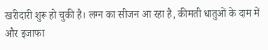खरीदारी शुरू हो चुकी है। लग्न का सीजन आ रहा है, कीमती धातुओं के दाम में और इजाफा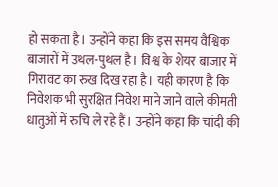हो सकता है। उन्होंने कहा कि इस समय वैश्विक बाजारों में उथल-पुथल है। विश्व के शेयर बाजार में गिरावट का रुख दिख रहा है। यही कारण है कि निवेशक भी सुरक्षित निवेश माने जाने वाले कीमती धातुओं में रुचि ले रहे हैं। उन्होंने कहा कि चांदी की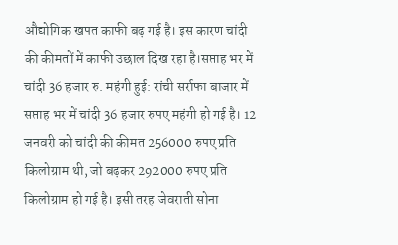औद्योगिक खपत काफी बढ़ गई है। इस कारण चांदी की कीमतों में काफी उछाल दिख रहा है।सप्ताह भर में चांदी 36 हजार रु. महंगी हुई: रांची सर्राफा बाजार में सप्ताह भर में चांदी 36 हजार रुपए महंगी हो गई है। 12 जनवरी को चांदी की कीमत 256000 रुपए प्रति किलोग्राम थी, जो बढ़कर 292000 रुपए प्रति किलोग्राम हो गई है। इसी तरह जेवराती सोना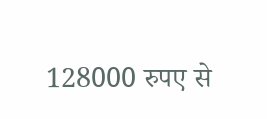128000 रुपए से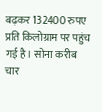बढ़कर 132400 रुपए प्रति किलोग्राम पर पहुंच गई है। सोना करीब चार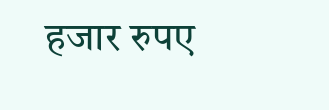हजार रुपए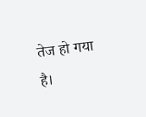तेज हो गया है।